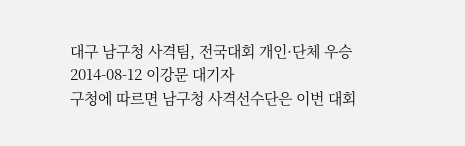대구 남구청 사격팀, 전국대회 개인·단체 우승
2014-08-12 이강문 대기자
구청에 따르면 남구청 사격선수단은 이번 대회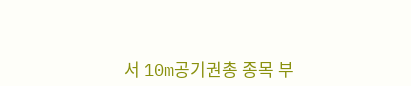서 10m공기권총 종목 부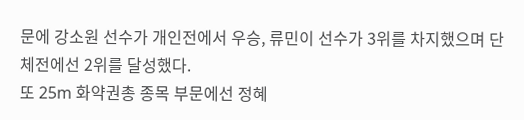문에 강소원 선수가 개인전에서 우승, 류민이 선수가 3위를 차지했으며 단체전에선 2위를 달성했다.
또 25m 화약권총 종목 부문에선 정혜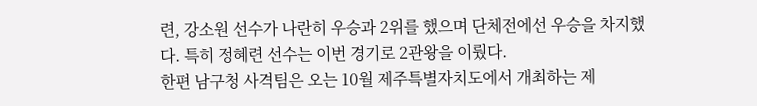련, 강소원 선수가 나란히 우승과 2위를 했으며 단체전에선 우승을 차지했다. 특히 정혜련 선수는 이번 경기로 2관왕을 이뤘다.
한편 남구청 사격팀은 오는 10월 제주특별자치도에서 개최하는 제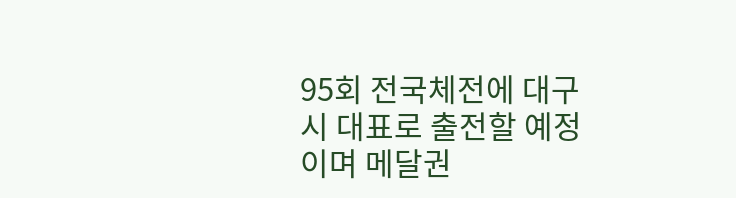95회 전국체전에 대구시 대표로 출전할 예정이며 메달권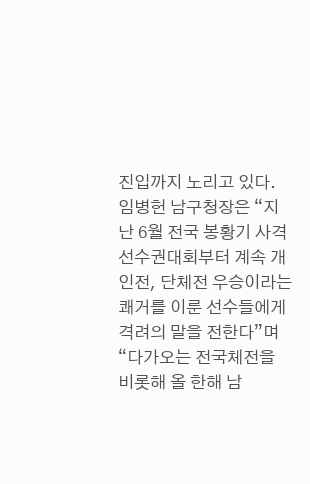진입까지 노리고 있다.
임병헌 남구청장은 “지난 6월 전국 봉황기 사격 선수권대회부터 계속 개인전, 단체전 우승이라는 쾌거를 이룬 선수들에게 격려의 말을 전한다”며 “다가오는 전국체전을 비롯해 올 한해 남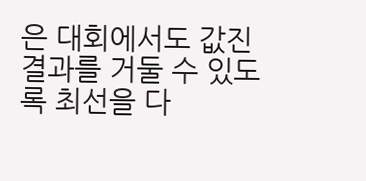은 대회에서도 값진 결과를 거둘 수 있도록 최선을 다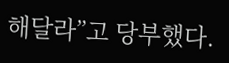해달라”고 당부했다.